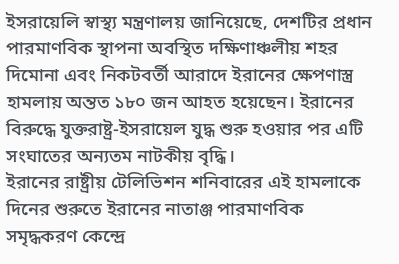ইসরায়েলি স্বাস্থ্য মন্ত্রণালয় জানিয়েছে, দেশটির প্রধান পারমাণবিক স্থাপনা অবস্থিত দক্ষিণাঞ্চলীয় শহর দিমোনা এবং নিকটবর্তী আরাদে ইরানের ক্ষেপণাস্ত্র হামলায় অন্তত ১৮০ জন আহত হয়েছেন। ইরানের বিরুদ্ধে যুক্তরাষ্ট্র-ইসরায়েল যুদ্ধ শুরু হওয়ার পর এটি সংঘাতের অন্যতম নাটকীয় বৃদ্ধি।
ইরানের রাষ্ট্রীয় টেলিভিশন শনিবারের এই হামলাকে দিনের শুরুতে ইরানের নাতাঞ্জ পারমাণবিক সমৃদ্ধকরণ কেন্দ্রে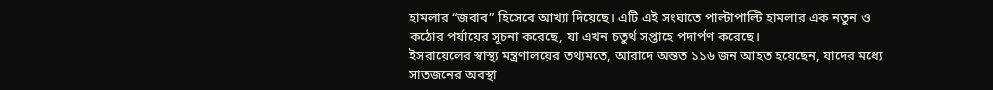হামলার “জবাব” হিসেবে আখ্যা দিয়েছে। এটি এই সংঘাতে পাল্টাপাল্টি হামলার এক নতুন ও কঠোর পর্যায়ের সূচনা করেছে, যা এখন চতুর্থ সপ্তাহে পদার্পণ করেছে।
ইসরায়েলের স্বাস্থ্য মন্ত্রণালয়ের তথ্যমতে, আরাদে অন্তত ১১৬ জন আহত হয়েছেন, যাদের মধ্যে সাতজনের অবস্থা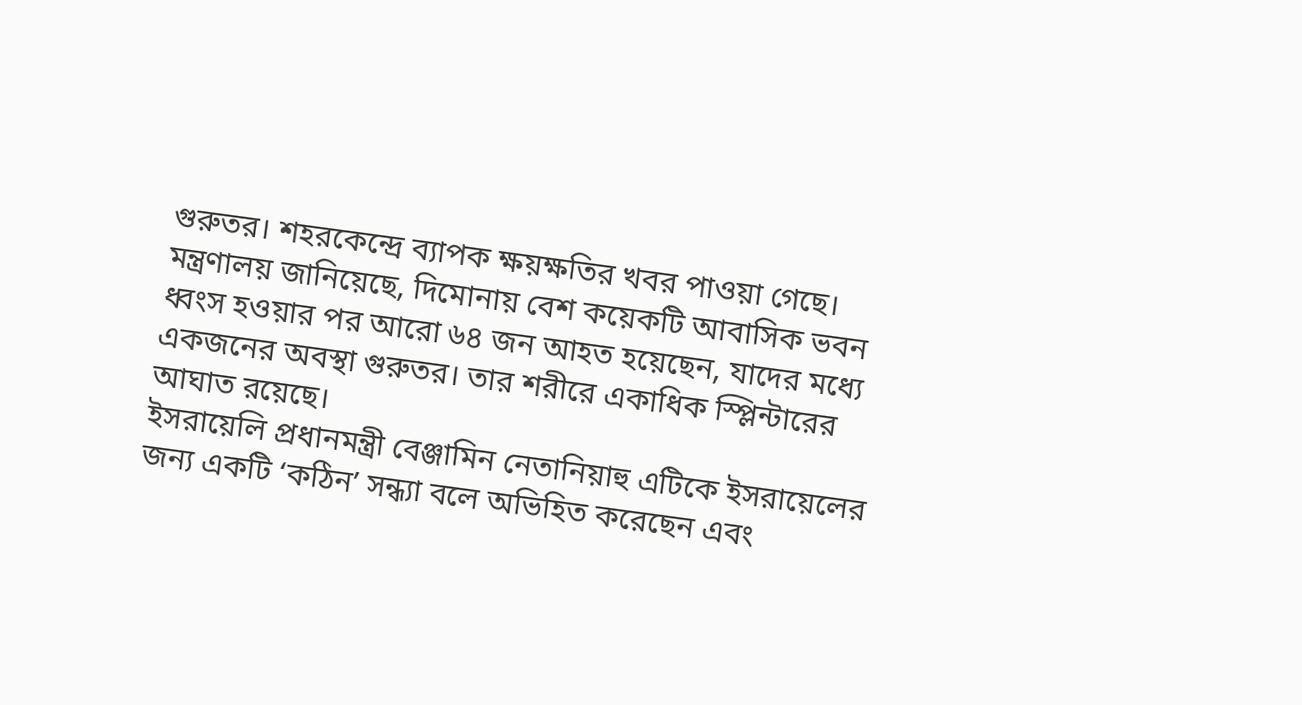গুরুতর। শহরকেন্দ্রে ব্যাপক ক্ষয়ক্ষতির খবর পাওয়া গেছে।
মন্ত্রণালয় জানিয়েছে, দিমোনায় বেশ কয়েকটি আবাসিক ভবন ধ্বংস হওয়ার পর আরো ৬৪ জন আহত হয়েছেন, যাদের মধ্যে একজনের অবস্থা গুরুতর। তার শরীরে একাধিক স্প্লিন্টারের আঘাত রয়েছে।
ইসরায়েলি প্রধানমন্ত্রী বেঞ্জামিন নেতানিয়াহু এটিকে ইসরায়েলের জন্য একটি ‘কঠিন’ সন্ধ্যা বলে অভিহিত করেছেন এবং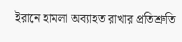ইরানে হামলা অব্যাহত রাখার প্রতিশ্রুতি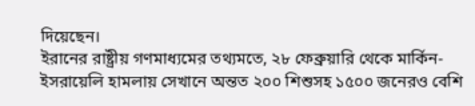দিয়েছেন।
ইরানের রাষ্ট্রীয় গণমাধ্যমের তথ্যমতে, ২৮ ফেব্রুয়ারি থেকে মার্কিন-ইসরায়েলি হামলায় সেখানে অন্তত ২০০ শিশুসহ ১৫০০ জনেরও বেশি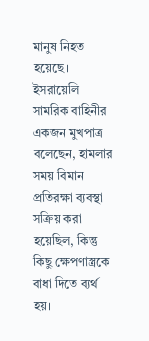মানুষ নিহত হয়েছে।
ইসরায়েলি সামরিক বাহিনীর একজন মুখপাত্র বলেছেন, হামলার সময় বিমান প্রতিরক্ষা ব্যবস্থা সক্রিয় করা হয়েছিল, কিন্তু কিছু ক্ষেপণাস্ত্রকে বাধা দিতে ব্যর্থ হয়।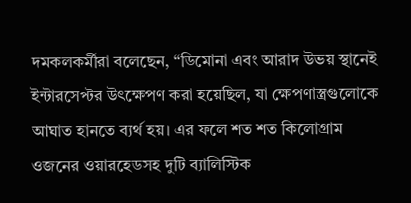দমকলকর্মীরা বলেছেন, “ডিমোনা এবং আরাদ উভয় স্থানেই ইন্টারসেপ্টর উৎক্ষেপণ করা হয়েছিল, যা ক্ষেপণাস্ত্রগুলোকে আঘাত হানতে ব্যর্থ হয়। এর ফলে শত শত কিলোগ্রাম ওজনের ওয়ারহেডসহ দুটি ব্যালিস্টিক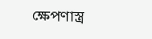ক্ষেপণাস্ত্র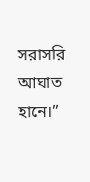সরাসরি আঘাত হানে।”